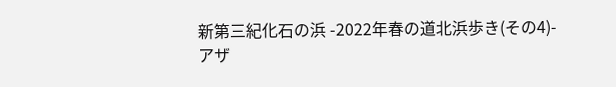新第三紀化石の浜 -2022年春の道北浜歩き(その4)-
アザ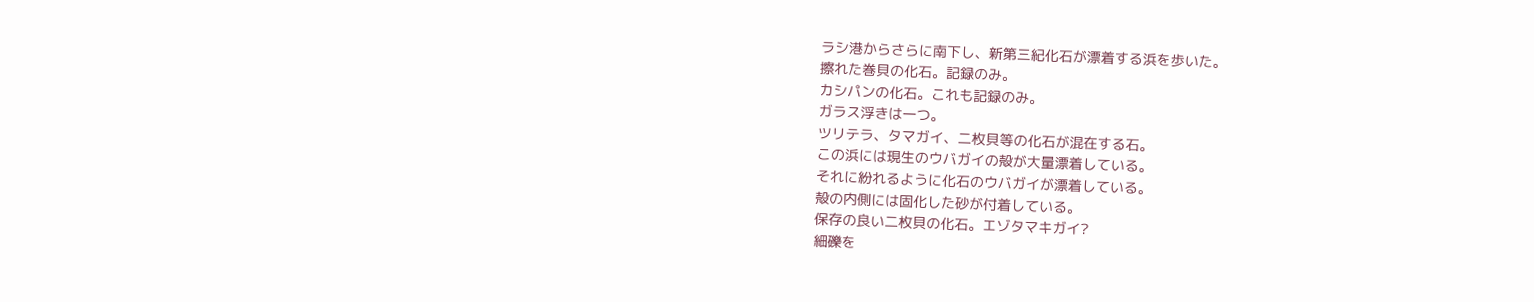ラシ港からさらに南下し、新第三紀化石が漂着する浜を歩いた。
擦れた巻貝の化石。記録のみ。
カシパンの化石。これも記録のみ。
ガラス浮きは一つ。
ツリテラ、タマガイ、二枚貝等の化石が混在する石。
この浜には現生のウバガイの殻が大量漂着している。
それに紛れるように化石のウバガイが漂着している。
殻の内側には固化した砂が付着している。
保存の良い二枚貝の化石。エゾタマキガイ?
細礫を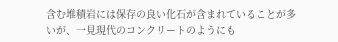含む堆積岩には保存の良い化石が含まれていることが多いが、一見現代のコンクリートのようにも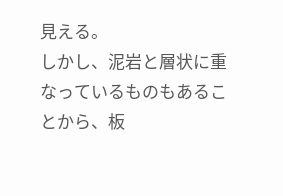見える。
しかし、泥岩と層状に重なっているものもあることから、板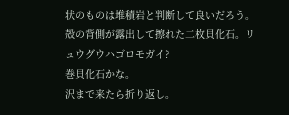状のものは堆積岩と判断して良いだろう。
殻の背側が露出して擦れた二枚貝化石。リュウグウハゴロモガイ?
巻貝化石かな。
沢まで来たら折り返し。